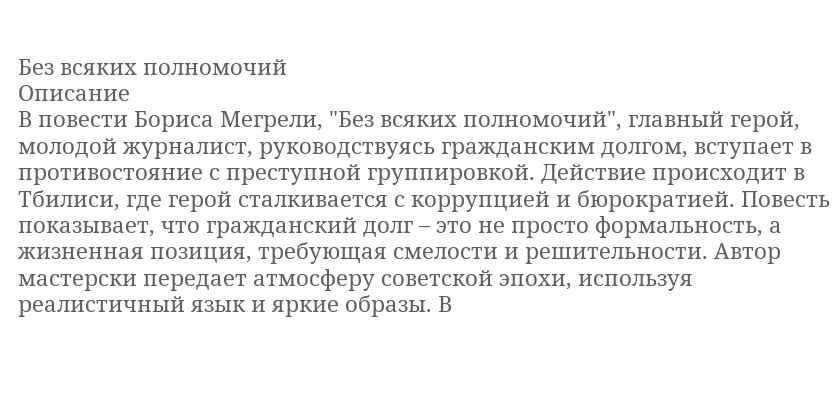Без всяких полномочий
Описание
В повести Бориса Мегрели, "Без всяких полномочий", главный герой, молодой журналист, руководствуясь гражданским долгом, вступает в противостояние с преступной группировкой. Действие происходит в Тбилиси, где герой сталкивается с коррупцией и бюрократией. Повесть показывает, что гражданский долг – это не просто формальность, а жизненная позиция, требующая смелости и решительности. Автор мастерски передает атмосферу советской эпохи, используя реалистичный язык и яркие образы. В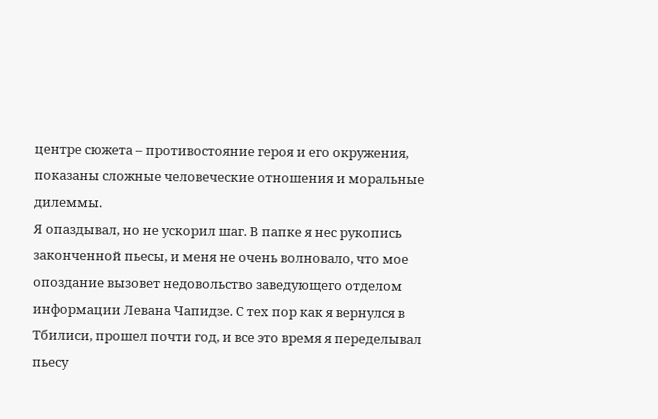центре сюжета – противостояние героя и его окружения, показаны сложные человеческие отношения и моральные дилеммы.
Я опаздывал, но не ускорил шаг. В папке я нес рукопись законченной пьесы, и меня не очень волновало, что мое опоздание вызовет недовольство заведующего отделом информации Левана Чапидзе. С тех пор как я вернулся в Тбилиси, прошел почти год, и все это время я переделывал пьесу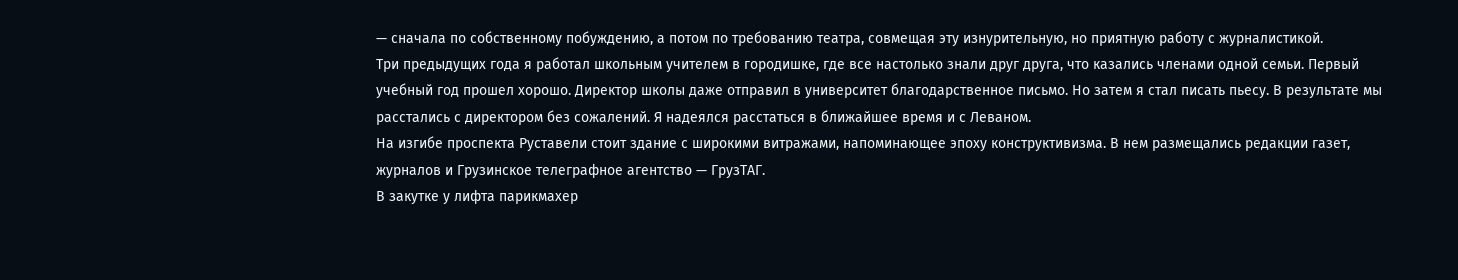— сначала по собственному побуждению, а потом по требованию театра, совмещая эту изнурительную, но приятную работу с журналистикой.
Три предыдущих года я работал школьным учителем в городишке, где все настолько знали друг друга, что казались членами одной семьи. Первый учебный год прошел хорошо. Директор школы даже отправил в университет благодарственное письмо. Но затем я стал писать пьесу. В результате мы расстались с директором без сожалений. Я надеялся расстаться в ближайшее время и с Леваном.
На изгибе проспекта Руставели стоит здание с широкими витражами, напоминающее эпоху конструктивизма. В нем размещались редакции газет, журналов и Грузинское телеграфное агентство — ГрузТАГ.
В закутке у лифта парикмахер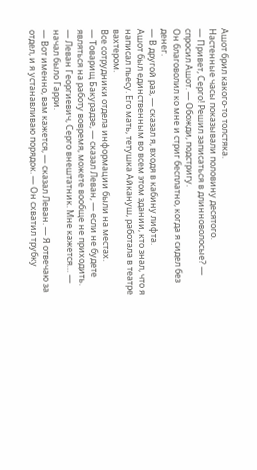Ашот брил какого-то толстяка.
Настенные часы показывали половину десятого.
— Привет, Серго! Решил записаться в длинноволосые? — спросил Ашот. — Обожди, подстригу.
Он благоволил ко мне и стриг бесплатно, когда я сидел без денег.
— В другой раз, — сказал я, входя в кабину лифта.
Ашот был единственным во всем этом здании, кто знал, что я написал пьесу. Его мать, тетушка Айкануш, работала в театре вахтером.
Все сотрудники отдела информации были на местах.
— Товарищ Бакурадзе, — сказал Леван, — если не будете являться на работу вовремя, можете вообще не приходить.
— Леван Георгиевич, Серго внештатник. Мне кажется… — начал было Гарри.
— Вот именно, вам кажется, — сказал Леван. — Я отвечаю за отдел, и я устанавливаю порядок. — Он схватил трубку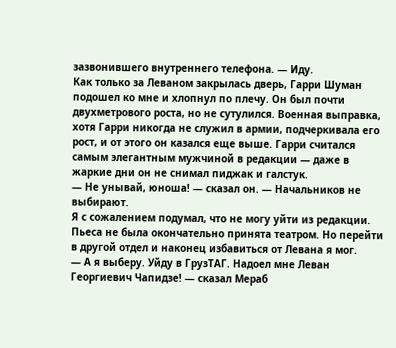зазвонившего внутреннего телефона. — Иду.
Как только за Леваном закрылась дверь, Гарри Шуман подошел ко мне и хлопнул по плечу. Он был почти двухметрового роста, но не сутулился. Военная выправка, хотя Гарри никогда не служил в армии, подчеркивала его рост, и от этого он казался еще выше. Гарри считался самым элегантным мужчиной в редакции — даже в жаркие дни он не снимал пиджак и галстук.
— Не унывай, юноша! — сказал он. — Начальников не выбирают.
Я с сожалением подумал, что не могу уйти из редакции. Пьеса не была окончательно принята театром. Но перейти в другой отдел и наконец избавиться от Левана я мог.
— А я выберу. Уйду в ГрузТАГ. Надоел мне Леван Георгиевич Чапидзе! — сказал Мераб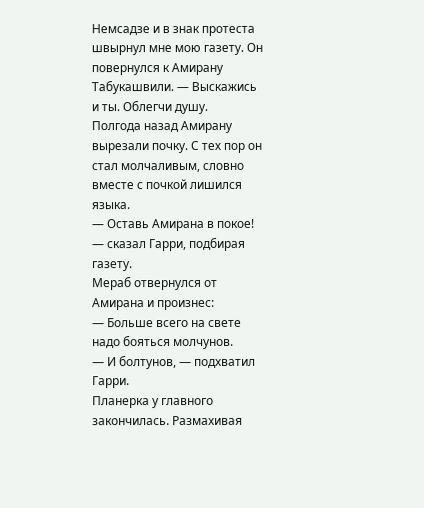Немсадзе и в знак протеста швырнул мне мою газету. Он повернулся к Амирану Табукашвили. — Выскажись и ты. Облегчи душу.
Полгода назад Амирану вырезали почку. С тех пор он стал молчаливым, словно вместе с почкой лишился языка.
— Оставь Амирана в покое! — сказал Гарри, подбирая газету.
Мераб отвернулся от Амирана и произнес:
— Больше всего на свете надо бояться молчунов.
— И болтунов, — подхватил Гарри.
Планерка у главного закончилась. Размахивая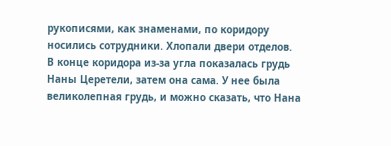рукописями, как знаменами, по коридору носились сотрудники. Хлопали двери отделов.
В конце коридора из-за угла показалась грудь Наны Церетели, затем она сама. У нее была великолепная грудь, и можно сказать, что Нана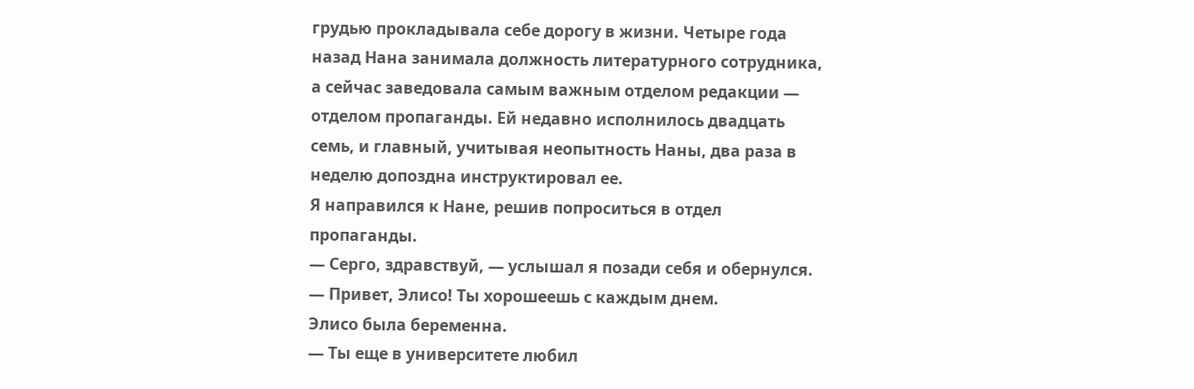грудью прокладывала себе дорогу в жизни. Четыре года назад Нана занимала должность литературного сотрудника, а сейчас заведовала самым важным отделом редакции — отделом пропаганды. Ей недавно исполнилось двадцать семь, и главный, учитывая неопытность Наны, два раза в неделю допоздна инструктировал ее.
Я направился к Нане, решив попроситься в отдел пропаганды.
— Серго, здравствуй, — услышал я позади себя и обернулся.
— Привет, Элисо! Ты хорошеешь с каждым днем.
Элисо была беременна.
— Ты еще в университете любил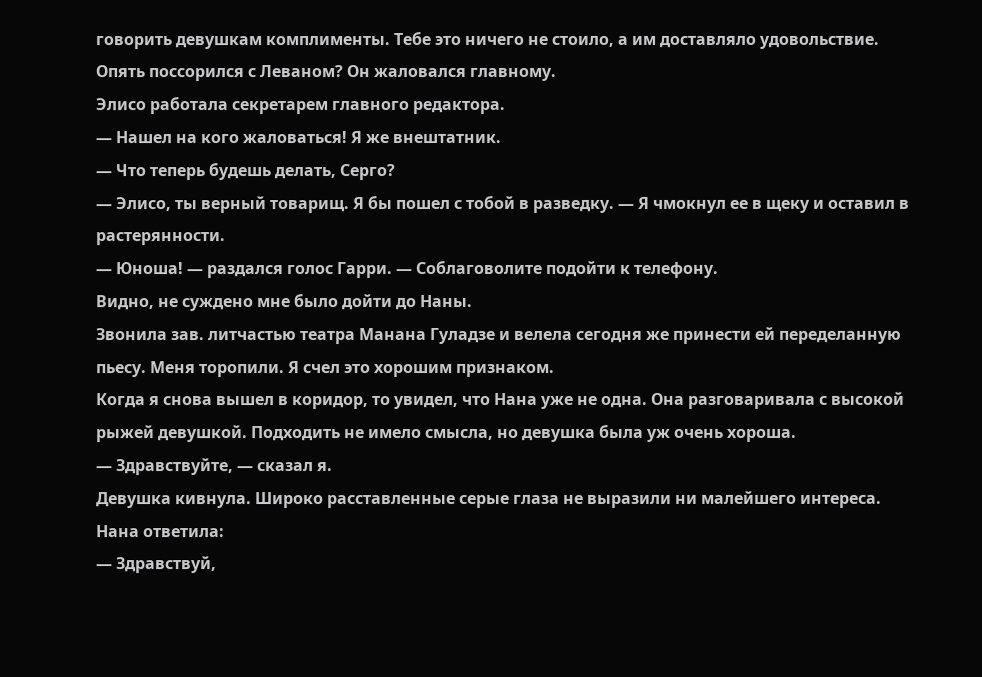говорить девушкам комплименты. Тебе это ничего не стоило, а им доставляло удовольствие. Опять поссорился с Леваном? Он жаловался главному.
Элисо работала секретарем главного редактора.
— Нашел на кого жаловаться! Я же внештатник.
— Что теперь будешь делать, Серго?
— Элисо, ты верный товарищ. Я бы пошел с тобой в разведку. — Я чмокнул ее в щеку и оставил в растерянности.
— Юноша! — раздался голос Гарри. — Соблаговолите подойти к телефону.
Видно, не суждено мне было дойти до Наны.
Звонила зав. литчастью театра Манана Гуладзе и велела сегодня же принести ей переделанную пьесу. Меня торопили. Я счел это хорошим признаком.
Когда я снова вышел в коридор, то увидел, что Нана уже не одна. Она разговаривала с высокой рыжей девушкой. Подходить не имело смысла, но девушка была уж очень хороша.
— Здравствуйте, — сказал я.
Девушка кивнула. Широко расставленные серые глаза не выразили ни малейшего интереса.
Нана ответила:
— Здравствуй,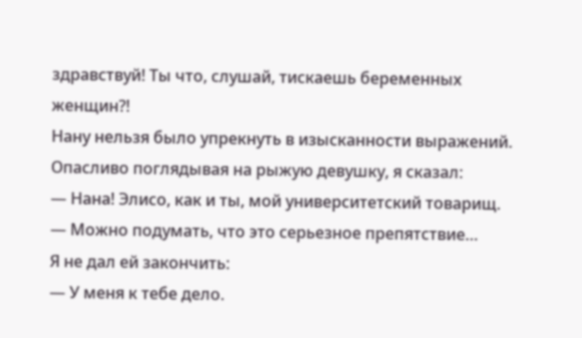здравствуй! Ты что, слушай, тискаешь беременных женщин?!
Нану нельзя было упрекнуть в изысканности выражений. Опасливо поглядывая на рыжую девушку, я сказал:
— Нана! Элисо, как и ты, мой университетский товарищ.
— Можно подумать, что это серьезное препятствие…
Я не дал ей закончить:
— У меня к тебе дело.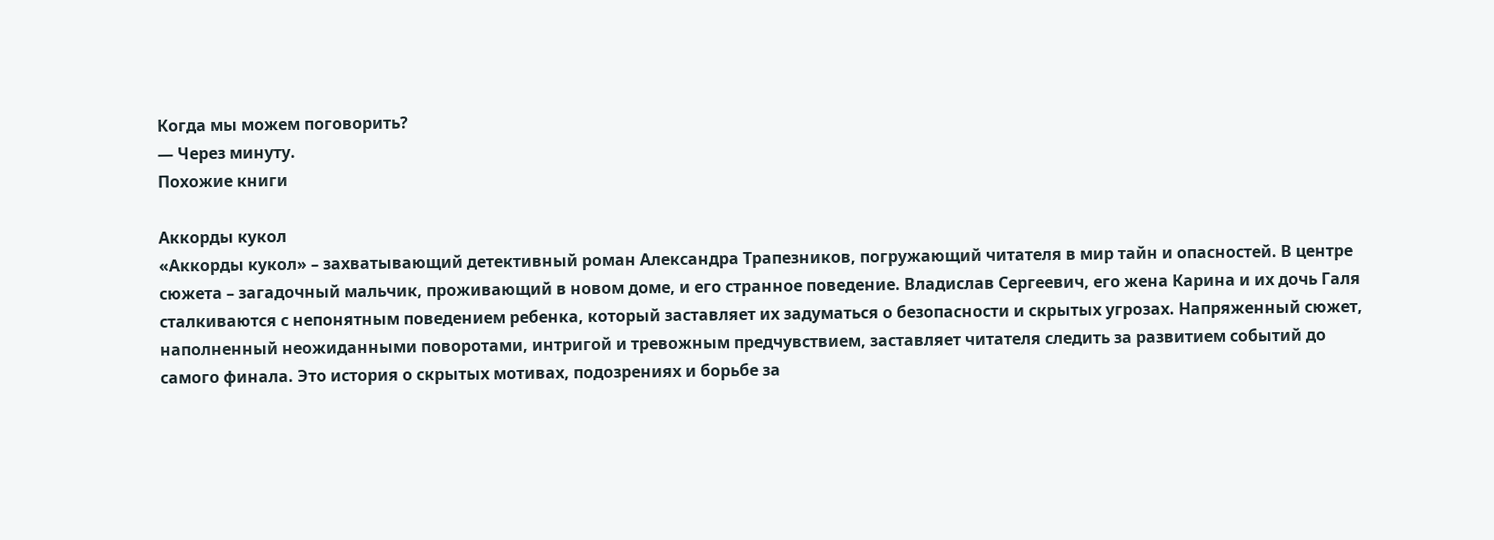Когда мы можем поговорить?
— Через минуту.
Похожие книги

Аккорды кукол
«Аккорды кукол» – захватывающий детективный роман Александра Трапезников, погружающий читателя в мир тайн и опасностей. В центре сюжета – загадочный мальчик, проживающий в новом доме, и его странное поведение. Владислав Сергеевич, его жена Карина и их дочь Галя сталкиваются с непонятным поведением ребенка, который заставляет их задуматься о безопасности и скрытых угрозах. Напряженный сюжет, наполненный неожиданными поворотами, интригой и тревожным предчувствием, заставляет читателя следить за развитием событий до самого финала. Это история о скрытых мотивах, подозрениях и борьбе за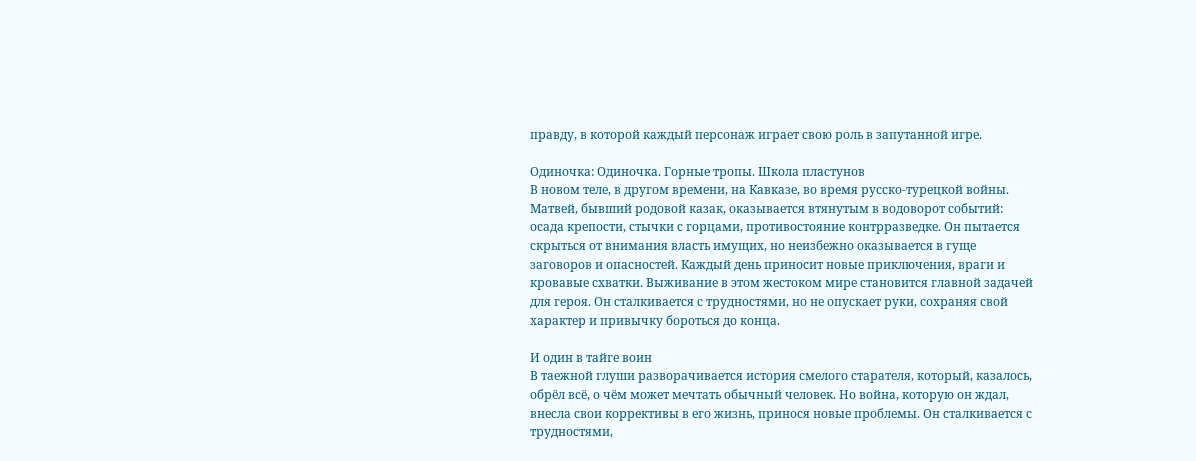правду, в которой каждый персонаж играет свою роль в запутанной игре.

Одиночка: Одиночка. Горные тропы. Школа пластунов
В новом теле, в другом времени, на Кавказе, во время русско-турецкой войны. Матвей, бывший родовой казак, оказывается втянутым в водоворот событий: осада крепости, стычки с горцами, противостояние контрразведке. Он пытается скрыться от внимания власть имущих, но неизбежно оказывается в гуще заговоров и опасностей. Каждый день приносит новые приключения, враги и кровавые схватки. Выживание в этом жестоком мире становится главной задачей для героя. Он сталкивается с трудностями, но не опускает руки, сохраняя свой характер и привычку бороться до конца.

И один в тайге воин
В таежной глуши разворачивается история смелого старателя, который, казалось, обрёл всё, о чём может мечтать обычный человек. Но война, которую он ждал, внесла свои коррективы в его жизнь, принося новые проблемы. Он сталкивается с трудностями,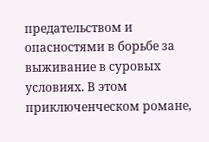предательством и опасностями в борьбе за выживание в суровых условиях. В этом приключенческом романе,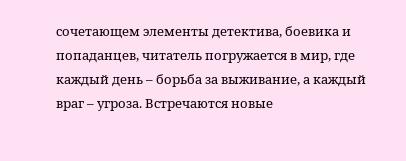сочетающем элементы детектива, боевика и попаданцев, читатель погружается в мир, где каждый день – борьба за выживание, а каждый враг – угроза. Встречаются новые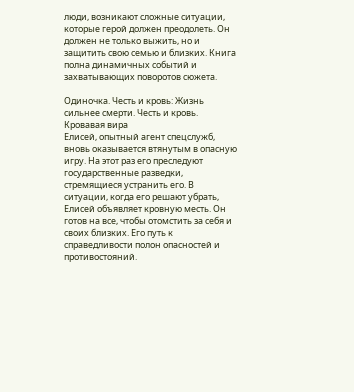люди, возникают сложные ситуации, которые герой должен преодолеть. Он должен не только выжить, но и защитить свою семью и близких. Книга полна динамичных событий и захватывающих поворотов сюжета.

Одиночка. Честь и кровь: Жизнь сильнее смерти. Честь и кровь. Кровавая вира
Елисей, опытный агент спецслужб, вновь оказывается втянутым в опасную игру. На этот раз его преследуют государственные разведки, стремящиеся устранить его. В ситуации, когда его решают убрать, Елисей объявляет кровную месть. Он готов на все, чтобы отомстить за себя и своих близких. Его путь к справедливости полон опасностей и противостояний.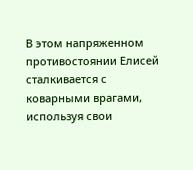В этом напряженном противостоянии Елисей сталкивается с коварными врагами, используя свои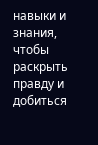навыки и знания, чтобы раскрыть правду и добиться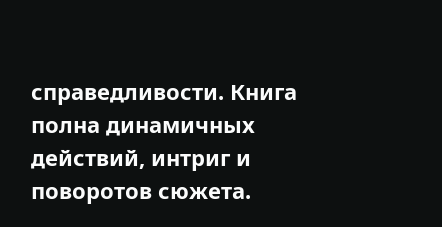справедливости. Книга полна динамичных действий, интриг и поворотов сюжета.